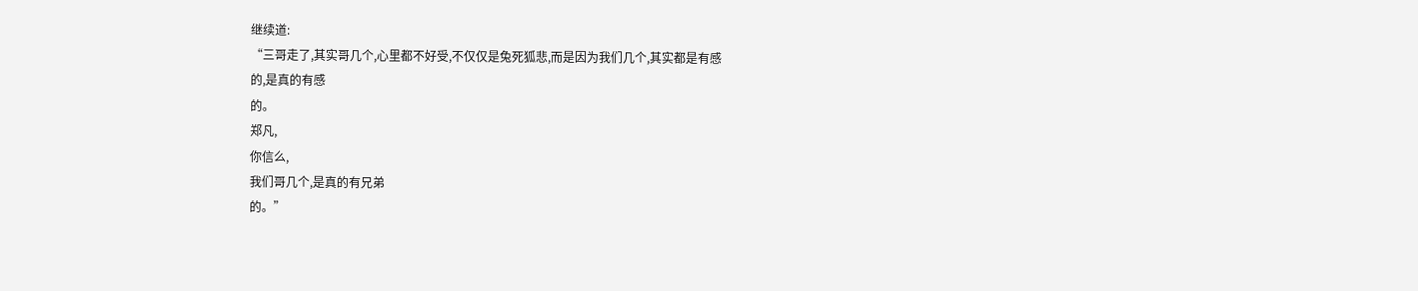继续道:
“三哥走了,其实哥几个,心里都不好受,不仅仅是兔死狐悲,而是因为我们几个,其实都是有感
的,是真的有感
的。
郑凡,
你信么,
我们哥几个,是真的有兄弟
的。”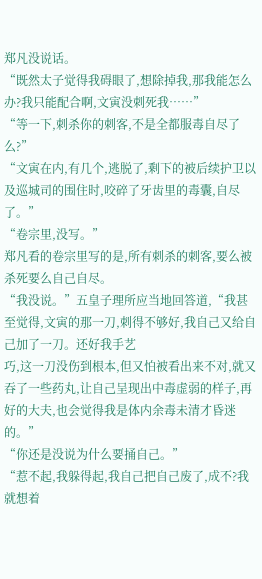郑凡没说话。
“既然太子觉得我碍眼了,想除掉我,那我能怎么办?我只能配合啊,文寅没刺死我……”
“等一下,刺杀你的刺客,不是全都服毒自尽了么?”
“文寅在内,有几个,逃脱了,剩下的被后续护卫以及巡城司的围住时,咬碎了牙齿里的毒囊,自尽了。”
“卷宗里,没写。”
郑凡看的卷宗里写的是,所有刺杀的刺客,要么被杀死要么自己自尽。
“我没说。”五皇子理所应当地回答道,“我甚至觉得,文寅的那一刀,刺得不够好,我自己又给自己加了一刀。还好我手艺
巧,这一刀没伤到根本,但又怕被看出来不对,就又吞了一些药丸,让自己呈现出中毒虚弱的样子,再好的大夫,也会觉得我是体内余毒未清才昏迷的。”
“你还是没说为什么要捅自己。”
“惹不起,我躲得起,我自己把自己废了,成不?我就想着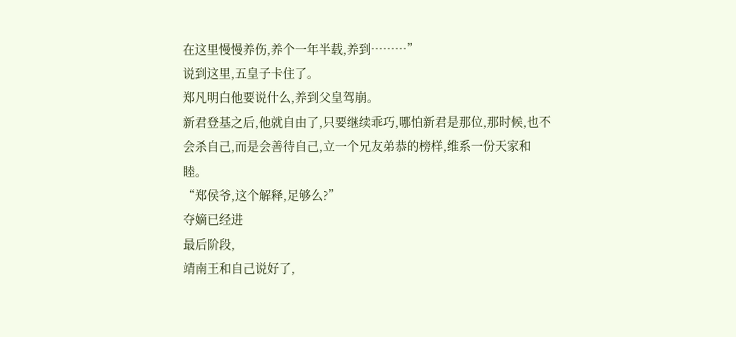在这里慢慢养伤,养个一年半载,养到………”
说到这里,五皇子卡住了。
郑凡明白他要说什么,养到父皇驾崩。
新君登基之后,他就自由了,只要继续乖巧,哪怕新君是那位,那时候,也不会杀自己,而是会善待自己,立一个兄友弟恭的榜样,维系一份天家和睦。
“郑侯爷,这个解释,足够么?”
夺嫡已经进
最后阶段,
靖南王和自己说好了,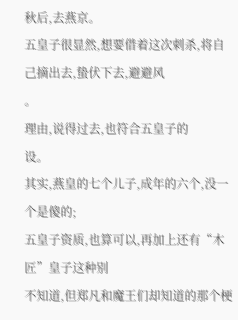秋后,去燕京。
五皇子很显然,想要借着这次刺杀,将自己摘出去,蛰伏下去,避避风
。
理由,说得过去,也符合五皇子的
设。
其实,燕皇的七个儿子,成年的六个,没一个是傻的;
五皇子资质,也算可以,再加上还有“木匠”皇子这种别
不知道,但郑凡和魔王们却知道的那个梗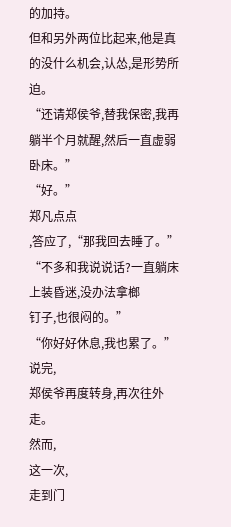的加持。
但和另外两位比起来,他是真的没什么机会,认怂,是形势所迫。
“还请郑侯爷,替我保密,我再躺半个月就醒,然后一直虚弱卧床。”
“好。”
郑凡点点
,答应了,“那我回去睡了。”
“不多和我说说话?一直躺床上装昏迷,没办法拿榔
钉子,也很闷的。”
“你好好休息,我也累了。”
说完,
郑侯爷再度转身,再次往外走。
然而,
这一次,
走到门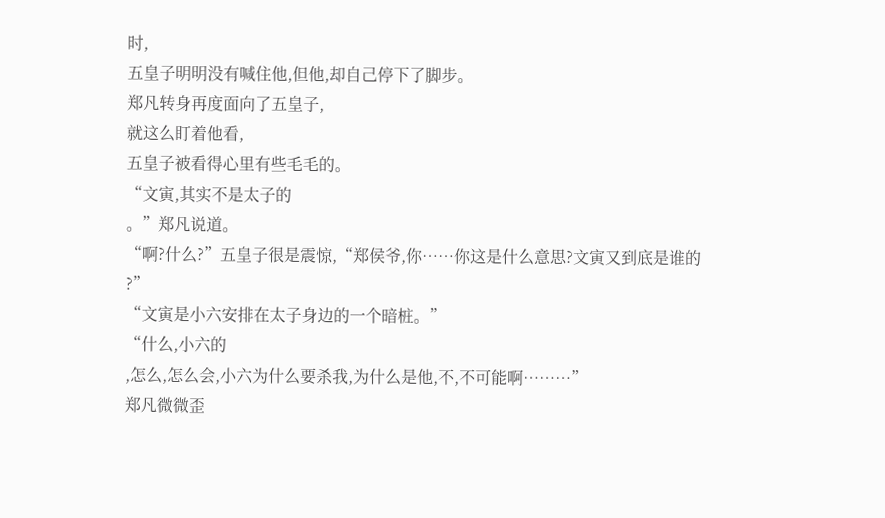时,
五皇子明明没有喊住他,但他,却自己停下了脚步。
郑凡转身再度面向了五皇子,
就这么盯着他看,
五皇子被看得心里有些毛毛的。
“文寅,其实不是太子的
。”郑凡说道。
“啊?什么?”五皇子很是震惊,“郑侯爷,你……你这是什么意思?文寅又到底是谁的
?”
“文寅是小六安排在太子身边的一个暗桩。”
“什么,小六的
,怎么,怎么会,小六为什么要杀我,为什么是他,不,不可能啊………”
郑凡微微歪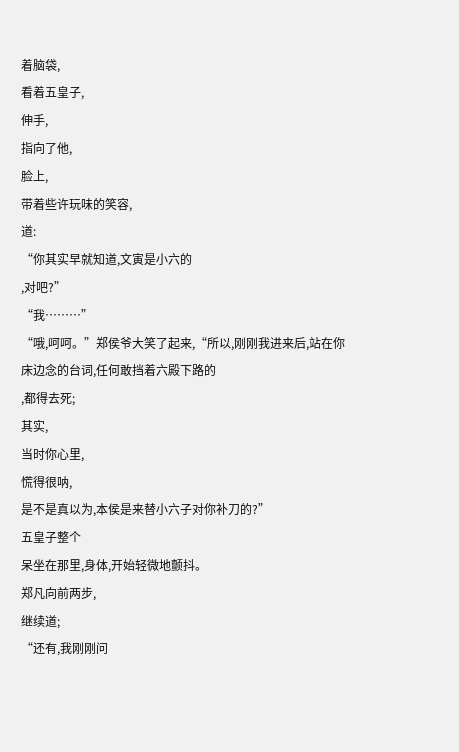着脑袋,
看着五皇子,
伸手,
指向了他,
脸上,
带着些许玩味的笑容,
道:
“你其实早就知道,文寅是小六的
,对吧?”
“我………”
“哦,呵呵。”郑侯爷大笑了起来,“所以,刚刚我进来后,站在你床边念的台词,任何敢挡着六殿下路的
,都得去死;
其实,
当时你心里,
慌得很呐,
是不是真以为,本侯是来替小六子对你补刀的?”
五皇子整个
呆坐在那里,身体,开始轻微地颤抖。
郑凡向前两步,
继续道;
“还有,我刚刚问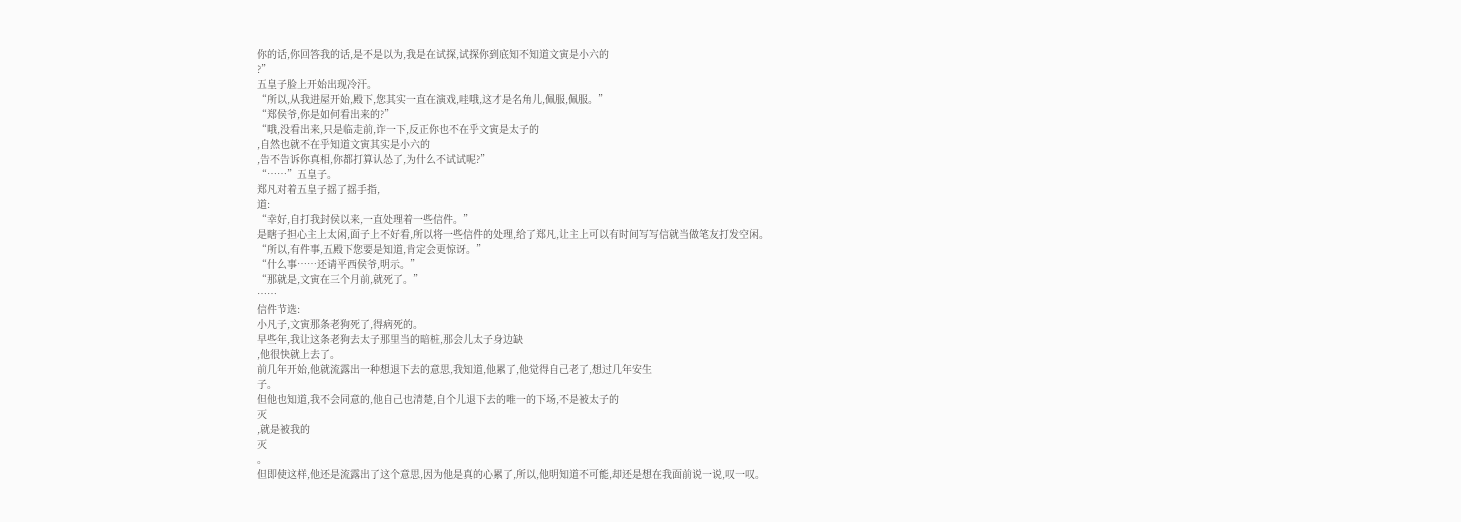你的话,你回答我的话,是不是以为,我是在试探,试探你到底知不知道文寅是小六的
?”
五皇子脸上开始出现冷汗。
“所以,从我进屋开始,殿下,您其实一直在演戏,哇哦,这才是名角儿,佩服,佩服。”
“郑侯爷,你是如何看出来的?”
“哦,没看出来,只是临走前,诈一下,反正你也不在乎文寅是太子的
,自然也就不在乎知道文寅其实是小六的
,告不告诉你真相,你都打算认怂了,为什么不试试呢?”
“……”五皇子。
郑凡对着五皇子摇了摇手指,
道:
“幸好,自打我封侯以来,一直处理着一些信件。”
是瞎子担心主上太闲,面子上不好看,所以将一些信件的处理,给了郑凡,让主上可以有时间写写信就当做笔友打发空闲。
“所以,有件事,五殿下您要是知道,肯定会更惊讶。”
“什么事……还请平西侯爷,明示。”
“那就是,文寅在三个月前,就死了。”
……
信件节选:
小凡子,文寅那条老狗死了,得病死的。
早些年,我让这条老狗去太子那里当的暗桩,那会儿太子身边缺
,他很快就上去了。
前几年开始,他就流露出一种想退下去的意思,我知道,他累了,他觉得自己老了,想过几年安生
子。
但他也知道,我不会同意的,他自己也清楚,自个儿退下去的唯一的下场,不是被太子的
灭
,就是被我的
灭
。
但即使这样,他还是流露出了这个意思,因为他是真的心累了,所以,他明知道不可能,却还是想在我面前说一说,叹一叹。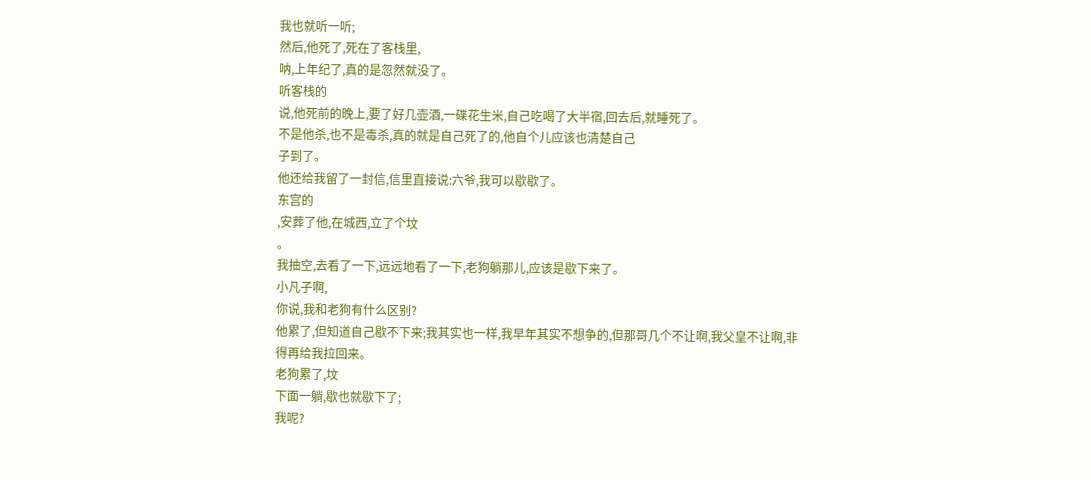我也就听一听;
然后,他死了,死在了客栈里,
呐,上年纪了,真的是忽然就没了。
听客栈的
说,他死前的晚上,要了好几壶酒,一碟花生米,自己吃喝了大半宿,回去后,就睡死了。
不是他杀,也不是毒杀,真的就是自己死了的,他自个儿应该也清楚自己
子到了。
他还给我留了一封信,信里直接说:六爷,我可以歇歇了。
东宫的
,安葬了他,在城西,立了个坟
。
我抽空,去看了一下,远远地看了一下,老狗躺那儿,应该是歇下来了。
小凡子啊,
你说,我和老狗有什么区别?
他累了,但知道自己歇不下来;我其实也一样,我早年其实不想争的,但那哥几个不让啊,我父皇不让啊,非得再给我拉回来。
老狗累了,坟
下面一躺,歇也就歇下了;
我呢?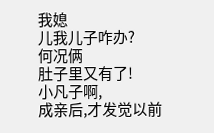我媳
儿我儿子咋办?
何况俩
肚子里又有了!
小凡子啊,
成亲后,才发觉以前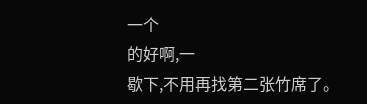一个
的好啊,一
歇下,不用再找第二张竹席了。